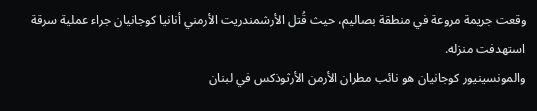وقعت جريمة مروعة في منطقة بصاليم، حيث قُتل الأرشمندريت الأرمني أنانيا كوجانيان جراء عملية سرقة استهدفت منزله.
والمونسينيور كوجانيان هو نائب مطران الأرمن الأرثوذكس في لبنان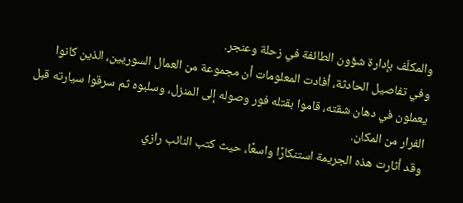والمكلّف بإدارة شؤون الطائفة في زحلة وعنجر.
وفي تفاصيل الحادثة، أفادت المعلومات أن مجموعة من العمال السوريين، الذين كانوا يعملون في دهان شقته، قاموا بقتله فور وصوله إلى المنزل، وسلبوه ثم سرقوا سيارته قبل الفرار من المكان.
وقد أثارت هذه الجريمة استنكارًا واسعًا، حيث كتب النائب رازي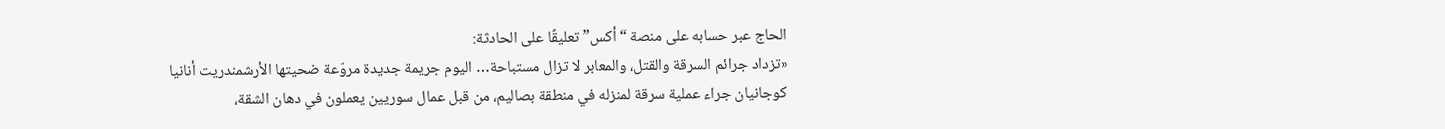الحاج عبر حسابه على منصة “أكس” تعليقًا على الحادثة:
«تزداد جرائم السرقة والقتل، والمعابر لا تزال مستباحة… اليوم جريمة جديدة مروّعة ضحيتها الأرشمندريت أنانيا كوجانيان جراء عملية سرقة لمنزله في منطقة بصاليم، من قبل عمال سوريين يعملون في دهان الشقة،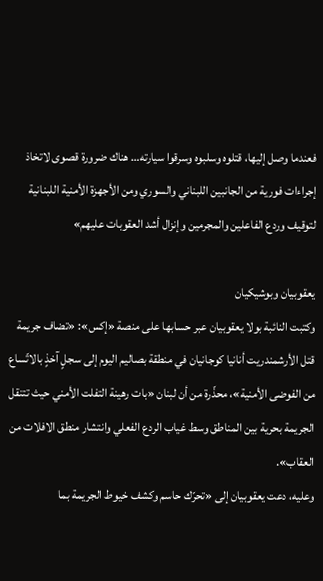فعندما وصل إليها، قتلوه وسلبوه وسرقوا سيارته… هناك ضرورة قصوى لاتخاذ إجراءات فورية من الجانبين اللبناني والسوري ومن الأجهزة الأمنية اللبنانية لتوقيف وردع الفاعلين والمجرمين وإنزال أشد العقوبات عليهم»

يعقوبيان وبوشيكيان
وكتبت النائبة بولا يعقوبيان عبر حسابها على منصة «إكس»: «تضاف جريمة قتل الأرشمندريت أنانيا كوجانيان في منطقة بصاليم اليوم إلى سجلٍ آخذٍ بالاتّساع من الفوضى الأمنية»، محذّرة من أن لبنان «بات رهينة التفلت الأمني حيث تتنقل الجريمة بحرية بين المناطق وسط غياب الردع الفعلي وانتشار منطق الافلات من العقاب».
وعليه، دعت يعقوبيان إلى «تحرّك حاسم وكشف خيوط الجريمة بما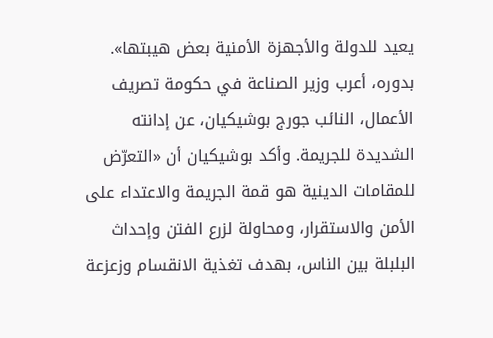يعيد للدولة والأجهزة الأمنية بعض هيبتها».
بدوره، أعرب وزير الصناعة في حكومة تصريف الأعمال، النائب جورج بوشيكيان، عن إدانته الشديدة للجريمة. وأكد بوشيكيان أن «التعرّض للمقامات الدينية هو قمة الجريمة والاعتداء على الأمن والاستقرار، ومحاولة لزرع الفتن وإحداث البلبلة بين الناس، بهدف تغذية الانقسام وزعزعة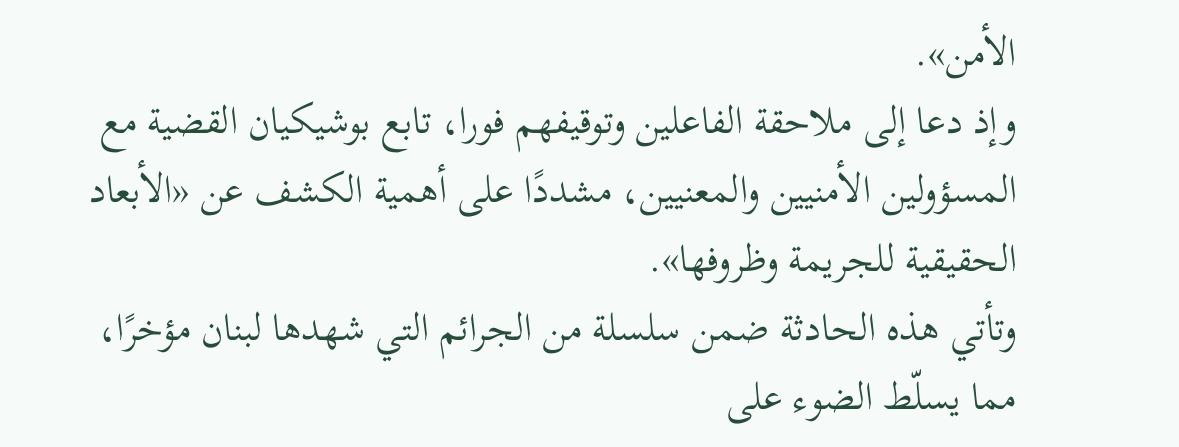الأمن».
وإذ دعا إلى ملاحقة الفاعلين وتوقيفهم فورا، تابع بوشيكيان القضية مع المسؤولين الأمنيين والمعنيين، مشددًا على أهمية الكشف عن «الأبعاد الحقيقية للجريمة وظروفها».
وتأتي هذه الحادثة ضمن سلسلة من الجرائم التي شهدها لبنان مؤخرًا، مما يسلّط الضوء على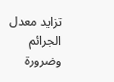تزايد معدل الجرائم وضرورة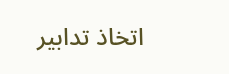اتخاذ تدابير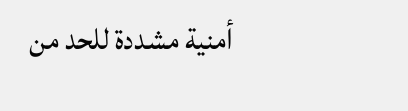أمنية مشددة للحد من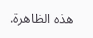هذه الظاهرة.